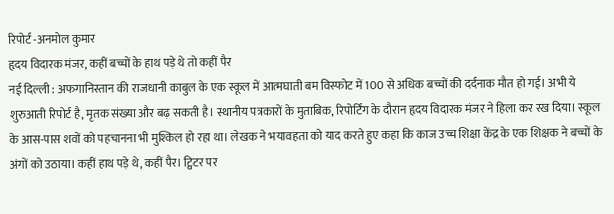रिपोर्ट -अनमोल कुमार
हृदय विदारक मंजर, कहीं बच्चों के हाथ पड़े थे तो कहीं पैर
नई दिल्ली : अफगानिस्तान की राजधानी काबुल के एक स्कूल में आत्मघाती बम विस्फोट में 100 से अधिक बच्चों की दर्दनाक मौत हो गई। अभी ये शुरुआती रिपोर्ट है, मृतक संख्या और बढ़ सकती है। स्थानीय पत्रकारों के मुताबिक, रिपोर्टिंग के दौरान हृदय विदारक मंजर ने हिला कर रख दिया। स्कूल के आस-पास शवों को पहचानना भी मुश्किल हो रहा था। लेखक ने भयावहता को याद करते हुए कहा कि काज उच्च शिक्षा केंद्र के एक शिक्षक ने बच्चों के अंगों को उठाया। कहीं हाथ पड़े थे, कहीं पैर। ट्विटर पर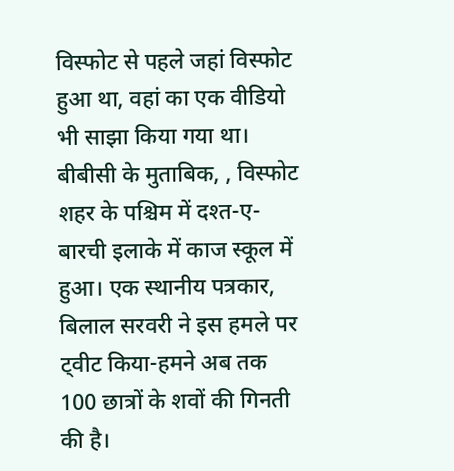विस्फोट से पहले जहां विस्फोट हुआ था, वहां का एक वीडियो भी साझा किया गया था। बीबीसी के मुताबिक, , विस्फोट शहर के पश्चिम में दश्त-ए-बारची इलाके में काज स्कूल में हुआ। एक स्थानीय पत्रकार, बिलाल सरवरी ने इस हमले पर ट्वीट किया-हमने अब तक 100 छात्रों के शवों की गिनती की है।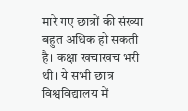मारे गए छात्रों की संख्या बहुत अधिक हो सकती है। कक्षा खचाखच भरी थी। ये सभी छात्र विश्वविद्यालय में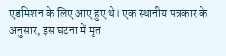एडमिशन के लिए आए हुए थे। एक स्थानीय पत्रकार के अनुसार, इस घटना में मृत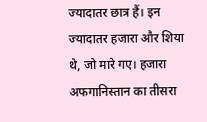ज्यादातर छात्र हैं। इन ज्यादातर हजारा और शिया थे, जो मारे गए। हजारा अफगानिस्तान का तीसरा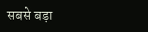सबसे बड़ा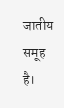जातीय समूह है।